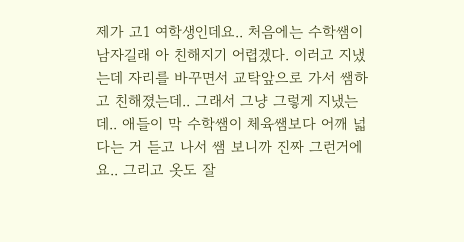제가 고1 여학생인데요.. 처음에는 수학쌤이 남자길래 아 친해지기 어렵겠다. 이러고 지냈는데 자리를 바꾸면서 교탁앞으로 가서 쌤하고 친해졌는데.. 그래서 그냥 그렇게 지냈는데.. 애들이 막 수학쌤이 체육쌤보다 어깨 넓다는 거 듣고 나서 쌤 보니까 진짜 그런거에요.. 그리고 옷도 잘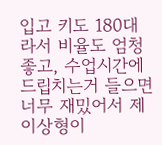입고 키도 180대 라서 비율도 엄청 좋고, 수업시간에 드립치는거 들으면 너무 재밌어서 제 이상형이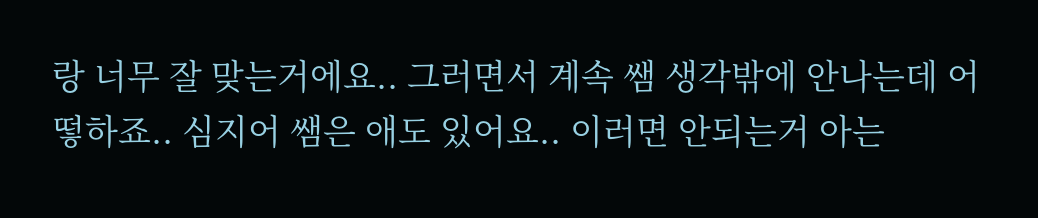랑 너무 잘 맞는거에요.. 그러면서 계속 쌤 생각밖에 안나는데 어떻하죠.. 심지어 쌤은 애도 있어요.. 이러면 안되는거 아는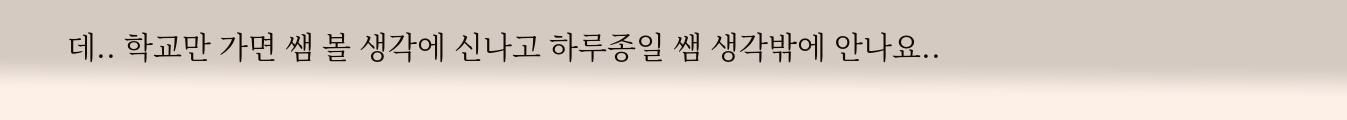데.. 학교만 가면 쌤 볼 생각에 신나고 하루종일 쌤 생각밖에 안나요..